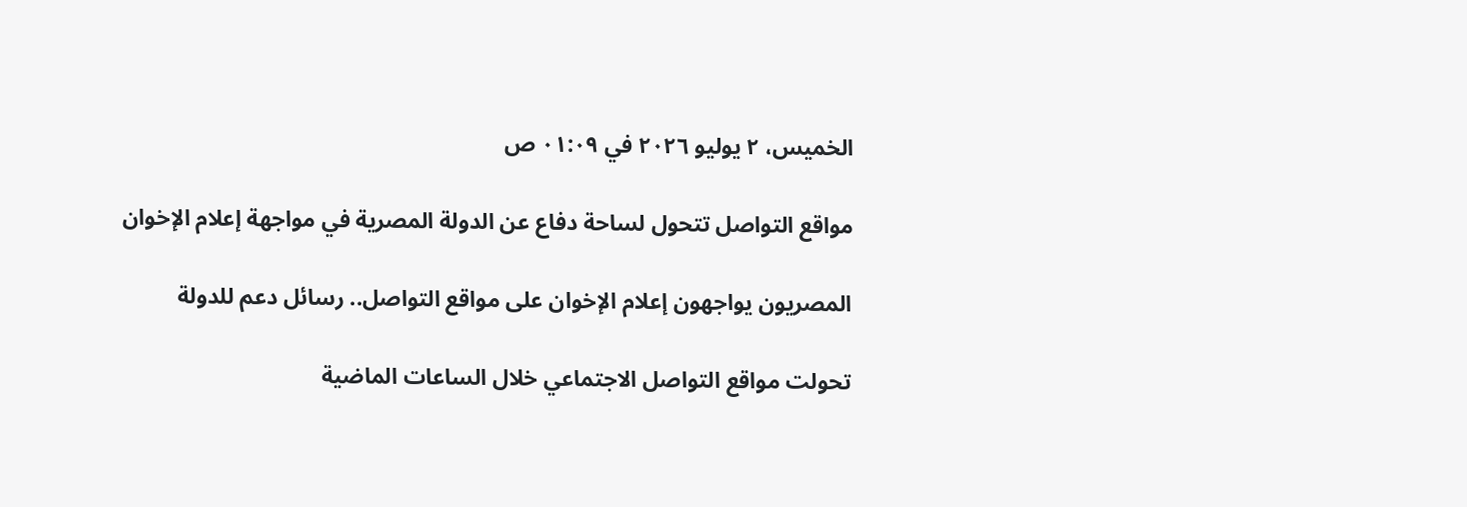الخميس، ٢ يوليو ٢٠٢٦ في ٠١:٠٩ ص

مواقع التواصل تتحول لساحة دفاع عن الدولة المصرية في مواجهة إعلام الإخوان

المصريون يواجهون إعلام الإخوان على مواقع التواصل.. رسائل دعم للدولة

تحولت مواقع التواصل الاجتماعي خلال الساعات الماضية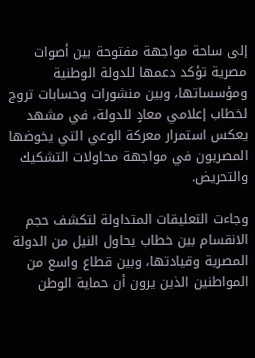إلى ساحة مواجهة مفتوحة بين أصوات مصرية تؤكد دعمها للدولة الوطنية ومؤسساتها، وبين منشورات وحسابات تروج لخطاب إعلامي معادٍ للدولة، في مشهد يعكس استمرار معركة الوعي التي يخوضها المصريون في مواجهة محاولات التشكيك والتحريض.

وجاءت التعليقات المتداولة لتكشف حجم الانقسام بين خطاب يحاول النيل من الدولة المصرية وقيادتها، وبين قطاع واسع من المواطنين الذين يرون أن حماية الوطن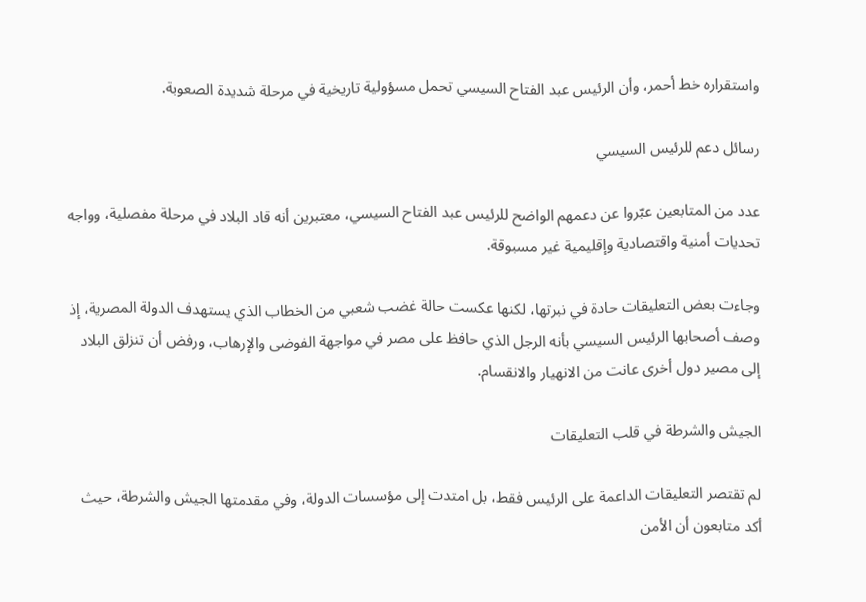واستقراره خط أحمر، وأن الرئيس عبد الفتاح السيسي تحمل مسؤولية تاريخية في مرحلة شديدة الصعوبة.

رسائل دعم للرئيس السيسي

عدد من المتابعين عبّروا عن دعمهم الواضح للرئيس عبد الفتاح السيسي، معتبرين أنه قاد البلاد في مرحلة مفصلية، وواجه تحديات أمنية واقتصادية وإقليمية غير مسبوقة.

وجاءت بعض التعليقات حادة في نبرتها، لكنها عكست حالة غضب شعبي من الخطاب الذي يستهدف الدولة المصرية، إذ وصف أصحابها الرئيس السيسي بأنه الرجل الذي حافظ على مصر في مواجهة الفوضى والإرهاب، ورفض أن تنزلق البلاد إلى مصير دول أخرى عانت من الانهيار والانقسام.

الجيش والشرطة في قلب التعليقات

لم تقتصر التعليقات الداعمة على الرئيس فقط، بل امتدت إلى مؤسسات الدولة، وفي مقدمتها الجيش والشرطة، حيث أكد متابعون أن الأمن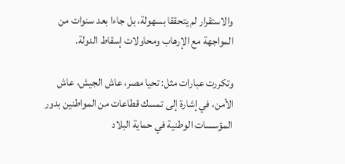والاستقرار لم يتحققا بسهولة، بل جاءا بعد سنوات من المواجهة مع الإرهاب ومحاولات إسقاط الدولة.

وتكررت عبارات مثل: تحيا مصر، عاش الجيش، عاش الأمن، في إشارة إلى تمسك قطاعات من المواطنين بدور المؤسسات الوطنية في حماية البلاد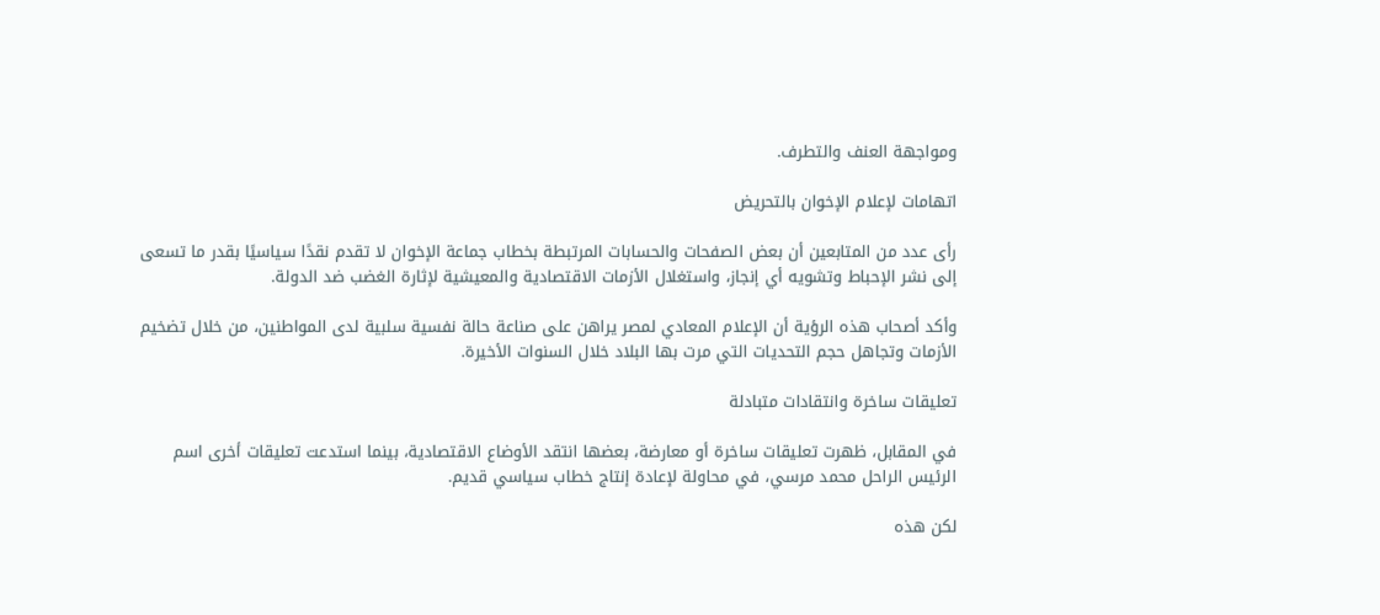ومواجهة العنف والتطرف.

اتهامات لإعلام الإخوان بالتحريض

رأى عدد من المتابعين أن بعض الصفحات والحسابات المرتبطة بخطاب جماعة الإخوان لا تقدم نقدًا سياسيًا بقدر ما تسعى إلى نشر الإحباط وتشويه أي إنجاز، واستغلال الأزمات الاقتصادية والمعيشية لإثارة الغضب ضد الدولة.

وأكد أصحاب هذه الرؤية أن الإعلام المعادي لمصر يراهن على صناعة حالة نفسية سلبية لدى المواطنين، من خلال تضخيم الأزمات وتجاهل حجم التحديات التي مرت بها البلاد خلال السنوات الأخيرة.

تعليقات ساخرة وانتقادات متبادلة

في المقابل، ظهرت تعليقات ساخرة أو معارضة، بعضها انتقد الأوضاع الاقتصادية، بينما استدعت تعليقات أخرى اسم الرئيس الراحل محمد مرسي، في محاولة لإعادة إنتاج خطاب سياسي قديم.

لكن هذه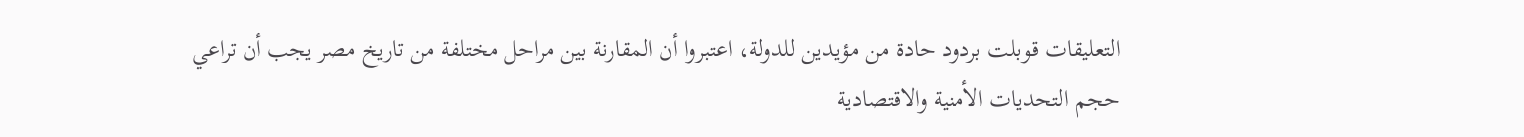التعليقات قوبلت بردود حادة من مؤيدين للدولة، اعتبروا أن المقارنة بين مراحل مختلفة من تاريخ مصر يجب أن تراعي حجم التحديات الأمنية والاقتصادية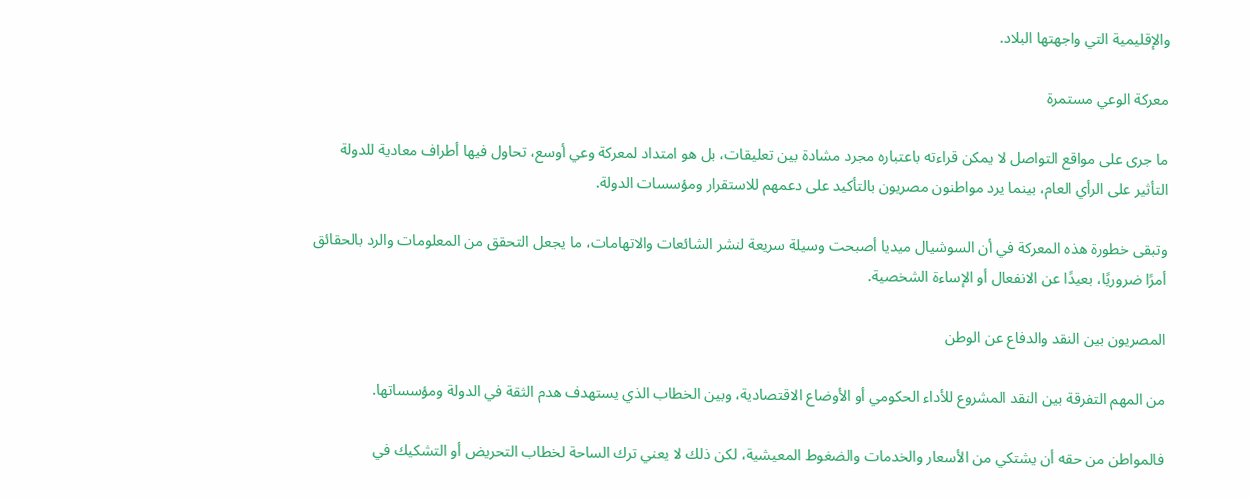والإقليمية التي واجهتها البلاد.

معركة الوعي مستمرة

ما جرى على مواقع التواصل لا يمكن قراءته باعتباره مجرد مشادة بين تعليقات، بل هو امتداد لمعركة وعي أوسع، تحاول فيها أطراف معادية للدولة التأثير على الرأي العام، بينما يرد مواطنون مصريون بالتأكيد على دعمهم للاستقرار ومؤسسات الدولة.

وتبقى خطورة هذه المعركة في أن السوشيال ميديا أصبحت وسيلة سريعة لنشر الشائعات والاتهامات، ما يجعل التحقق من المعلومات والرد بالحقائق أمرًا ضروريًا، بعيدًا عن الانفعال أو الإساءة الشخصية.

المصريون بين النقد والدفاع عن الوطن

من المهم التفرقة بين النقد المشروع للأداء الحكومي أو الأوضاع الاقتصادية، وبين الخطاب الذي يستهدف هدم الثقة في الدولة ومؤسساتها.

فالمواطن من حقه أن يشتكي من الأسعار والخدمات والضغوط المعيشية، لكن ذلك لا يعني ترك الساحة لخطاب التحريض أو التشكيك في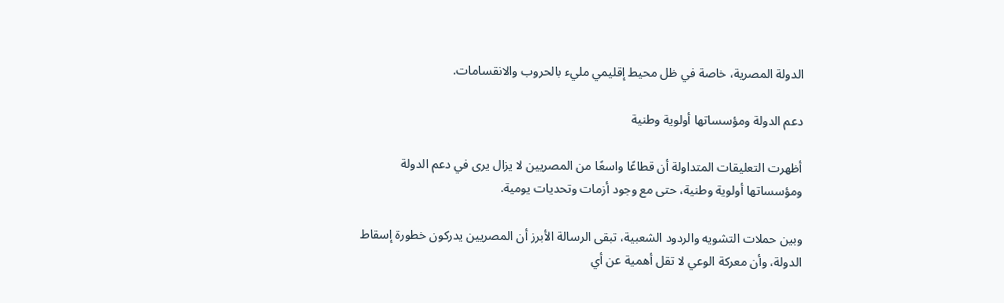الدولة المصرية، خاصة في ظل محيط إقليمي مليء بالحروب والانقسامات.

دعم الدولة ومؤسساتها أولوية وطنية

أظهرت التعليقات المتداولة أن قطاعًا واسعًا من المصريين لا يزال يرى في دعم الدولة ومؤسساتها أولوية وطنية، حتى مع وجود أزمات وتحديات يومية.

وبين حملات التشويه والردود الشعبية، تبقى الرسالة الأبرز أن المصريين يدركون خطورة إسقاط الدولة، وأن معركة الوعي لا تقل أهمية عن أي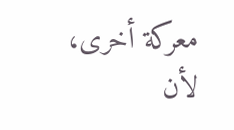معركة أخرى، لأن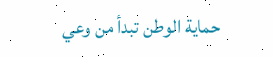حماية الوطن تبدأ من وعي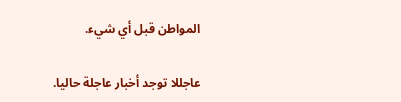المواطن قبل أي شيء.

عاجللا توجد أخبار عاجلة حاليا.